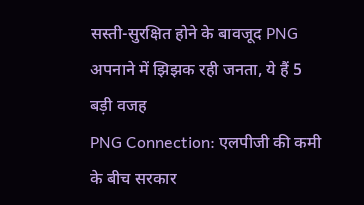सस्ती-सुरक्षित होने के बावजूद PNG अपनाने में झिझक रही जनता, ये हैं 5 बड़ी वजह
PNG Connection: एलपीजी की कमी के बीच सरकार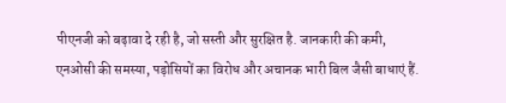पीएनजी को बढ़ावा दे रही है, जो सस्ती और सुरक्षित है. जानकारी की कमी, एनओसी की समस्या, पड़ोसियों का विरोध और अचानक भारी बिल जैसी बाधाएं हैं.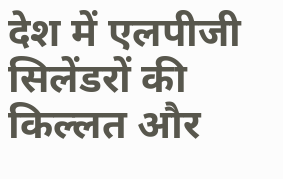देश में एलपीजी सिलेंडरों की किल्लत और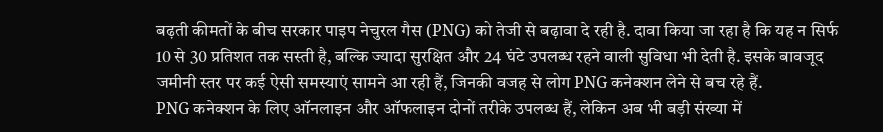बढ़ती कीमतों के बीच सरकार पाइप नेचुरल गैस (PNG) को तेजी से बढ़ावा दे रही है. दावा किया जा रहा है कि यह न सिर्फ 10 से 30 प्रतिशत तक सस्ती है, बल्कि ज्यादा सुरक्षित और 24 घंटे उपलब्ध रहने वाली सुविधा भी देती है. इसके बावजूद जमीनी स्तर पर कई ऐसी समस्याएं सामने आ रही हैं, जिनकी वजह से लोग PNG कनेक्शन लेने से बच रहे हैं.
PNG कनेक्शन के लिए ऑनलाइन और ऑफलाइन दोनों तरीके उपलब्ध हैं, लेकिन अब भी बड़ी संख्या में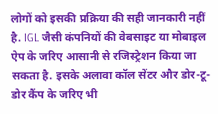लोगों को इसकी प्रक्रिया की सही जानकारी नहीं है. IGL जैसी कंपनियों की वेबसाइट या मोबाइल ऐप के जरिए आसानी से रजिस्ट्रेशन किया जा सकता है. इसके अलावा कॉल सेंटर और डोर-टू-डोर कैंप के जरिए भी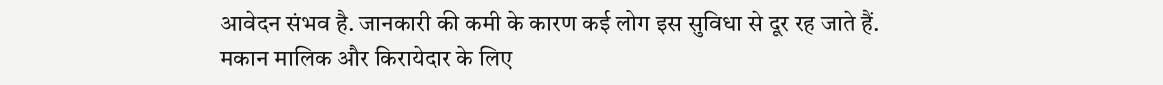आवेदन संभव है. जानकारी की कमी के कारण कई लोग इस सुविधा से दूर रह जाते हैं.
मकान मालिक और किरायेदार के लिए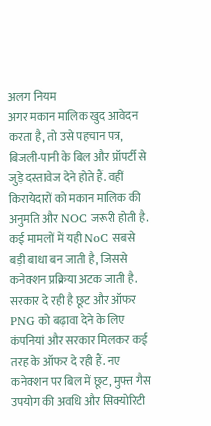अलग नियम
अगर मकान मालिक खुद आवेदन करता है, तो उसे पहचान पत्र, बिजली-पानी के बिल और प्रॉपर्टी से जुड़े दस्तावेज देने होते हैं. वहीं किरायेदारों को मकान मालिक की अनुमति और NOC जरूरी होती है. कई मामलों में यही NoC सबसे बड़ी बाधा बन जाती है, जिससे कनेक्शन प्रक्रिया अटक जाती है.
सरकार दे रही है छूट और ऑफर
PNG को बढ़ावा देने के लिए कंपनियां और सरकार मिलकर कई तरह के ऑफर दे रही हैं. नए कनेक्शन पर बिल में छूट, मुफ्त गैस उपयोग की अवधि और सिक्योरिटी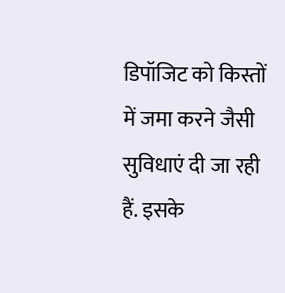डिपॉजिट को किस्तों में जमा करने जैसी सुविधाएं दी जा रही हैं. इसके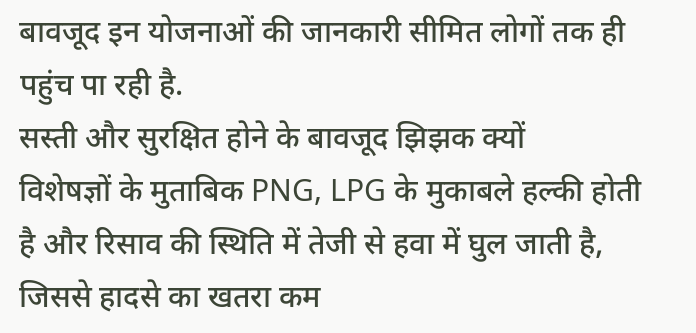बावजूद इन योजनाओं की जानकारी सीमित लोगों तक ही पहुंच पा रही है.
सस्ती और सुरक्षित होने के बावजूद झिझक क्यों
विशेषज्ञों के मुताबिक PNG, LPG के मुकाबले हल्की होती है और रिसाव की स्थिति में तेजी से हवा में घुल जाती है, जिससे हादसे का खतरा कम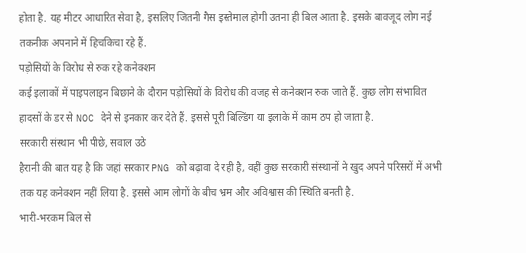होता है. यह मीटर आधारित सेवा है, इसलिए जितनी गैस इस्तेमाल होगी उतना ही बिल आता है. इसके बावजूद लोग नई तकनीक अपनाने में हिचकिचा रहे हैं.
पड़ोसियों के विरोध से रुक रहे कनेक्शन
कई इलाकों में पाइपलाइन बिछाने के दौरान पड़ोसियों के विरोध की वजह से कनेक्शन रुक जाते हैं. कुछ लोग संभावित हादसों के डर से NOC देने से इनकार कर देते हैं. इससे पूरी बिल्डिंग या इलाके में काम ठप हो जाता है.
सरकारी संस्थान भी पीछे, सवाल उठे
हैरानी की बात यह है कि जहां सरकार PNG को बढ़ावा दे रही है, वहीं कुछ सरकारी संस्थानों ने खुद अपने परिसरों में अभी तक यह कनेक्शन नहीं लिया है. इससे आम लोगों के बीच भ्रम और अविश्वास की स्थिति बनती है.
भारी-भरकम बिल से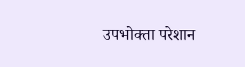उपभोक्ता परेशान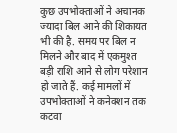कुछ उपभोक्ताओं ने अचानक ज्यादा बिल आने की शिकायत भी की है. समय पर बिल न मिलने और बाद में एकमुश्त बड़ी राशि आने से लोग परेशान हो जाते हैं. कई मामलों में उपभोक्ताओं ने कनेक्शन तक कटवा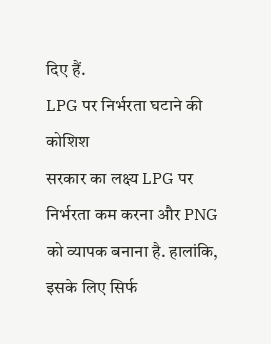दिए हैं.
LPG पर निर्भरता घटाने की कोशिश
सरकार का लक्ष्य LPG पर निर्भरता कम करना और PNG को व्यापक बनाना है. हालांकि, इसके लिए सिर्फ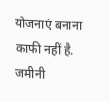योजनाएं बनाना काफी नहीं है. जमीनी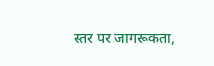स्तर पर जागरूकता,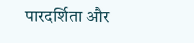पारदर्शिता और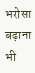भरोसा बढ़ाना भी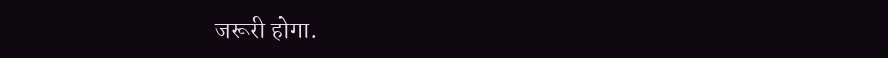जरूरी होगा.